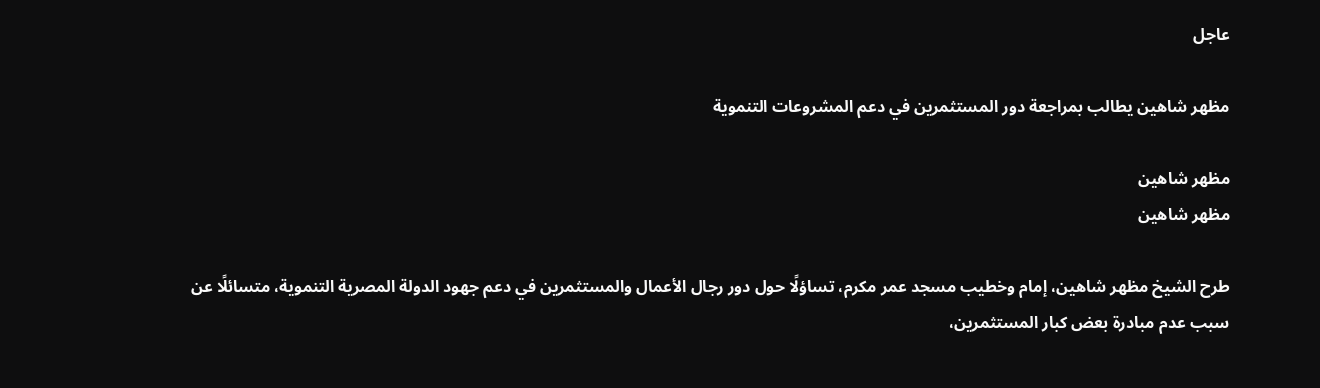عاجل

مظهر شاهين يطالب بمراجعة دور المستثمرين في دعم المشروعات التنموية

مظهر شاهين
مظهر شاهين

طرح الشيخ مظهر شاهين، إمام وخطيب مسجد عمر مكرم، تساؤلًا حول دور رجال الأعمال والمستثمرين في دعم جهود الدولة المصرية التنموية، متسائلًا عن سبب عدم مبادرة بعض كبار المستثمرين،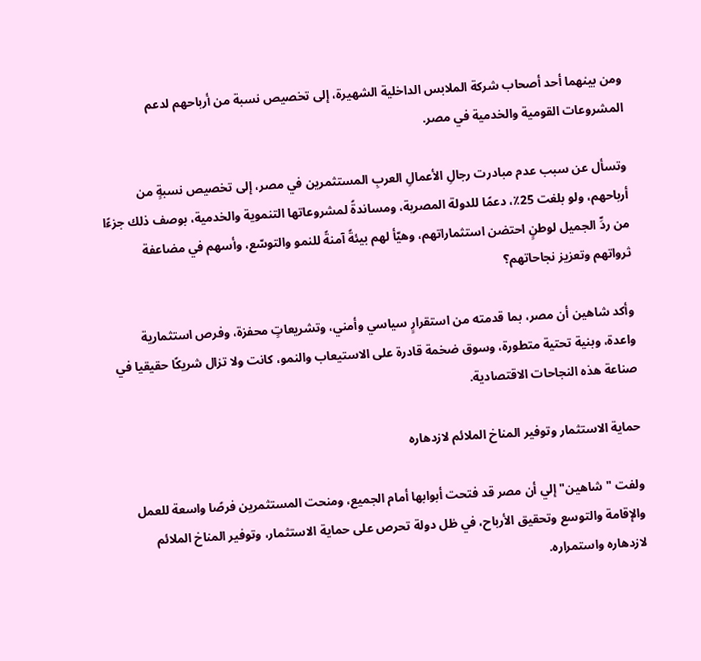ومن بينهما أحد أصحاب شركة الملابس الداخلية الشهيرة، إلى تخصيص نسبة من أرباحهم لدعم المشروعات القومية والخدمية في مصر.

وتسأل عن سبب عدم مبادرت رجالِ الأعمالِ العربِ المستثمرين في مصر، إلى تخصيص نسبةٍ من أرباحهم، ولو بلغت 25٪، دعمًا للدولة المصرية، ومساندةً لمشروعاتها التنموية والخدمية، بوصف ذلك جزءًا من ردِّ الجميل لوطنٍ احتضن استثماراتهم، وهيّأ لهم بيئةً آمنةً للنمو والتوسّع، وأسهم في مضاعفة ثرواتهم وتعزيز نجاحاتهم؟

وأكد شاهين أن مصر، بما قدمته من استقرارٍ سياسي وأمني، وتشريعاتٍ محفزة، وفرص استثمارية واعدة، وبنية تحتية متطورة، وسوق ضخمة قادرة على الاستيعاب والنمو، كانت ولا تزال شريكًا حقيقيا في صناعة هذه النجاحات الاقتصادية.

حماية الاستثمار وتوفير المناخ الملائم لازدهاره

ولفت "شاهين" إلي أن مصر قد فتحت أبوابها أمام الجميع، ومنحت المستثمرين فرصًا واسعة للعمل والإقامة والتوسع وتحقيق الأرباح، في ظل دولة تحرص على حماية الاستثمار، وتوفير المناخ الملائم لازدهاره واستمراره.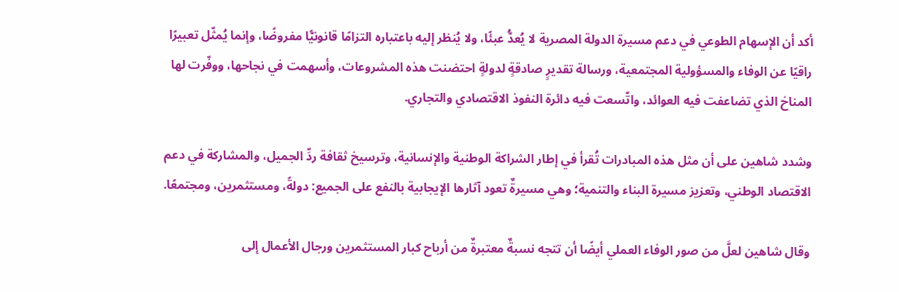أكد أن الإسهام الطوعي في دعم مسيرة الدولة المصرية لا يُعدُّ عبئًا، ولا يُنظر إليه باعتباره التزامًا قانونيًّا مفروضًا، وإنما يُمثّل تعبيرًا راقيًا عن الوفاء والمسؤولية المجتمعية، ورسالة تقديرٍ صادقةٍ لدولةٍ احتضنت هذه المشروعات، وأسهمت في نجاحها، ووفّرت لها المناخ الذي تضاعفت فيه العوائد، واتّسعت فيه دائرة النفوذ الاقتصادي والتجاري.

وشدد شاهين على أن مثل هذه المبادرات تُقرأ في إطار الشراكة الوطنية والإنسانية، وترسيخ ثقافة ردِّ الجميل، والمشاركة في دعم الاقتصاد الوطني، وتعزيز مسيرة البناء والتنمية؛ وهي مسيرةٌ تعود آثارها الإيجابية بالنفع على الجميع: دولةً، ومستثمرين، ومجتمعًا.

وقال شاهين لعلَّ من صور الوفاء العملي أيضًا أن تتجه نسبةٌ معتبرةٌ من أرباح كبار المستثمرين ورجال الأعمال إلى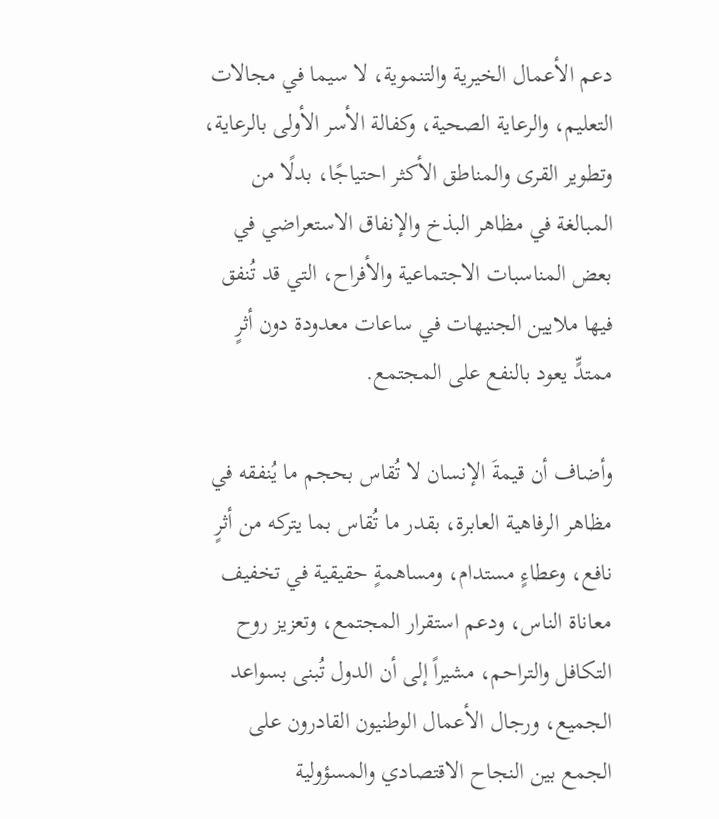دعم الأعمال الخيرية والتنموية، لا سيما في مجالات التعليم، والرعاية الصحية، وكفالة الأسر الأولى بالرعاية، وتطوير القرى والمناطق الأكثر احتياجًا، بدلًا من المبالغة في مظاهر البذخ والإنفاق الاستعراضي في بعض المناسبات الاجتماعية والأفراح، التي قد تُنفق فيها ملايين الجنيهات في ساعات معدودة دون أثرٍ ممتدٍّ يعود بالنفع على المجتمع.

وأضاف أن قيمةَ الإنسان لا تُقاس بحجم ما يُنفقه في مظاهر الرفاهية العابرة، بقدر ما تُقاس بما يتركه من أثرٍ نافع، وعطاءٍ مستدام، ومساهمةٍ حقيقية في تخفيف معاناة الناس، ودعم استقرار المجتمع، وتعزيز روح التكافل والتراحم، مشيراً إلى أن الدول تُبنى بسواعد الجميع، ورجال الأعمال الوطنيون القادرون على الجمع بين النجاح الاقتصادي والمسؤولية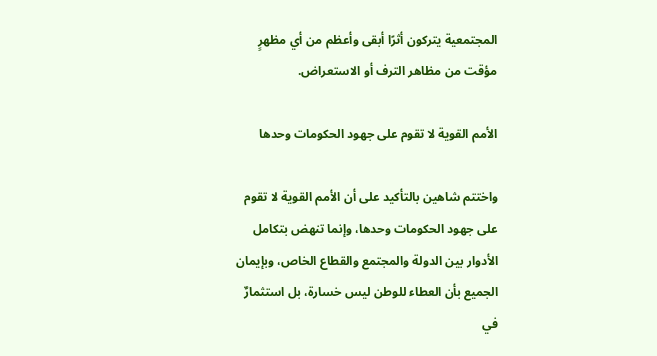المجتمعية يتركون أثرًا أبقى وأعظم من أي مظهرٍ مؤقت من مظاهر الترف أو الاستعراض.

الأمم القوية لا تقوم على جهود الحكومات وحدها

واختتم شاهين بالتأكيد على أن الأمم القوية لا تقوم على جهود الحكومات وحدها، وإنما تنهض بتكامل الأدوار بين الدولة والمجتمع والقطاع الخاص، وبإيمان الجميع بأن العطاء للوطن ليس خسارة، بل استثمارٌ في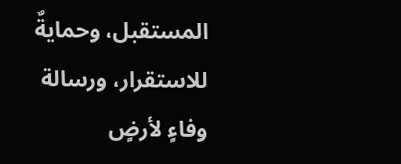المستقبل، وحمايةٌ للاستقرار، ورسالة وفاءٍ لأرضٍ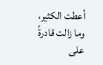أعطت الكثير، وما زالت قادرةً على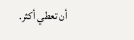أن تعطي أكثر.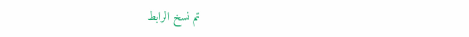تم نسخ الرابط